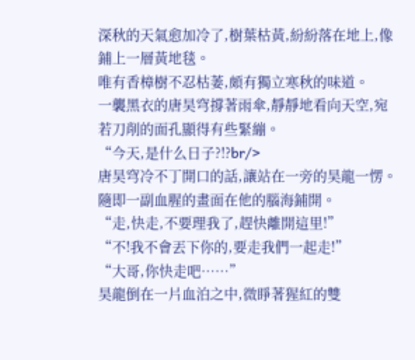深秋的天氣愈加冷了,樹葉枯黃,紛紛落在地上,像鋪上一層黃地毯。
唯有香樟樹不忍枯萎,頗有獨立寒秋的味道。
一襲黑衣的唐昊穹撐著雨傘,靜靜地看向天空,宛若刀削的面孔顯得有些緊繃。
“今天,是什么日子?!?br/>
唐昊穹冷不丁開口的話,讓站在一旁的昊龍一愣。
隨即一副血腥的畫面在他的腦海鋪開。
“走,快走,不要理我了,趕快離開這里!”
“不!我不會丟下你的,要走我們一起走!”
“大哥,你快走吧……”
昊龍倒在一片血泊之中,微睜著猩紅的雙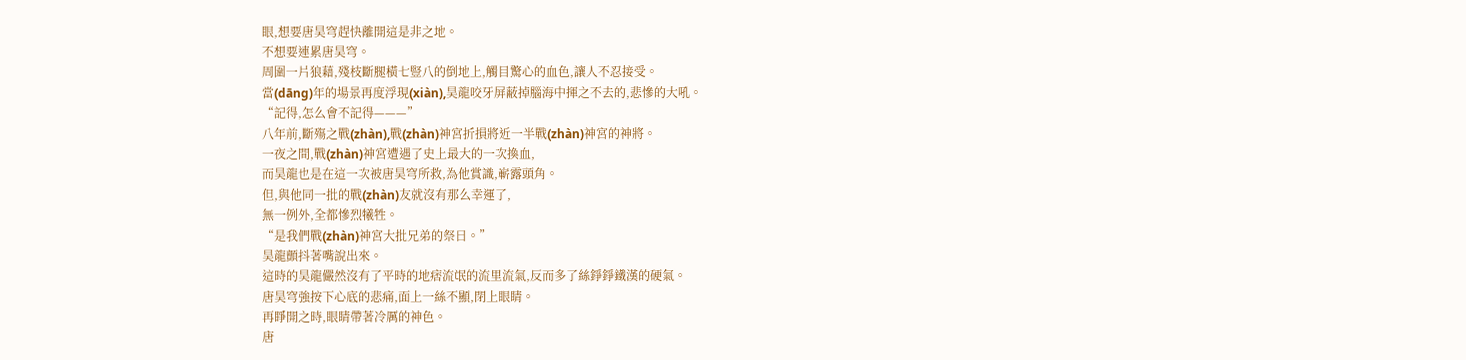眼,想要唐昊穹趕快離開這是非之地。
不想要連累唐昊穹。
周圍一片狼藉,殘枝斷腿橫七豎八的倒地上,觸目驚心的血色,讓人不忍接受。
當(dāng)年的場景再度浮現(xiàn),昊龍咬牙屏蔽掉腦海中揮之不去的,悲慘的大吼。
“記得,怎么會不記得———”
八年前,斷殤之戰(zhàn),戰(zhàn)神宮折損將近一半戰(zhàn)神宮的神將。
一夜之間,戰(zhàn)神宮遭遇了史上最大的一次換血,
而昊龍也是在這一次被唐昊穹所救,為他賞識,嶄露頭角。
但,與他同一批的戰(zhàn)友就沒有那么幸運了,
無一例外,全都慘烈犧牲。
“是我們戰(zhàn)神宮大批兄弟的祭日。”
昊龍顫抖著嘴說出來。
這時的昊龍儼然沒有了平時的地痞流氓的流里流氣,反而多了絲錚錚鐵漢的硬氣。
唐昊穹強按下心底的悲痛,面上一絲不顯,閉上眼睛。
再睜開之時,眼睛帶著冷厲的神色。
唐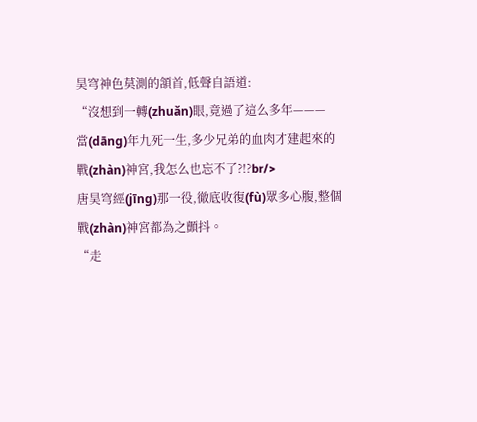昊穹神色莫測的頷首,低聲自語道:
“沒想到一轉(zhuǎn)眼,竟過了這么多年———
當(dāng)年九死一生,多少兄弟的血肉才建起來的戰(zhàn)神宮,我怎么也忘不了?!?br/>
唐昊穹經(jīng)那一役,徹底收復(fù)眾多心腹,整個戰(zhàn)神宮都為之顫抖。
“走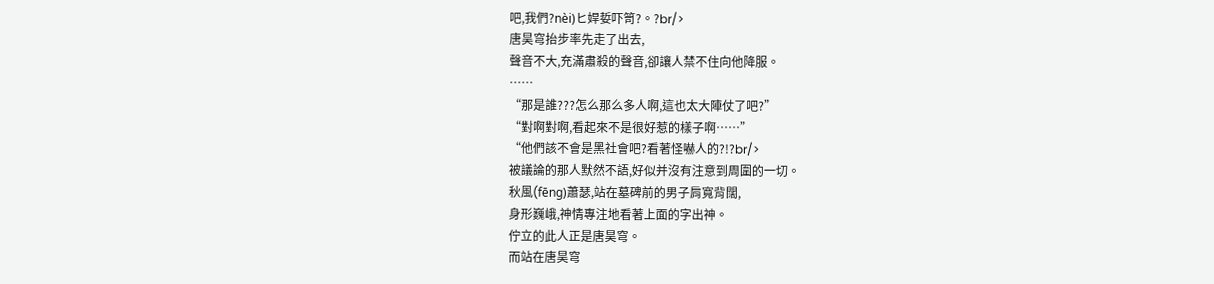吧,我們?nèi)ヒ娨娎吓笥?。?br/>
唐昊穹抬步率先走了出去,
聲音不大,充滿肅殺的聲音,卻讓人禁不住向他降服。
……
“那是誰???怎么那么多人啊,這也太大陣仗了吧?”
“對啊對啊,看起來不是很好惹的樣子啊……”
“他們該不會是黑社會吧?看著怪嚇人的?!?br/>
被議論的那人默然不語,好似并沒有注意到周圍的一切。
秋風(fēng)蕭瑟,站在墓碑前的男子肩寬背闊,
身形巍峨,神情專注地看著上面的字出神。
佇立的此人正是唐昊穹。
而站在唐昊穹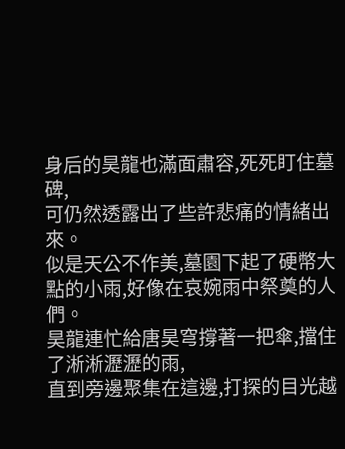身后的昊龍也滿面肅容,死死盯住墓碑,
可仍然透露出了些許悲痛的情緒出來。
似是天公不作美,墓園下起了硬幣大點的小雨,好像在哀婉雨中祭奠的人們。
昊龍連忙給唐昊穹撐著一把傘,擋住了淅淅瀝瀝的雨,
直到旁邊聚集在這邊,打探的目光越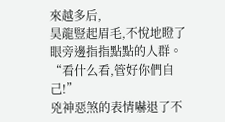來越多后,
昊龍豎起眉毛,不悅地瞪了眼旁邊指指點點的人群。
“看什么看,管好你們自己!”
兇神惡煞的表情嚇退了不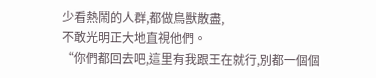少看熱鬧的人群,都做鳥獸散盡,
不敢光明正大地直視他們。
“你們都回去吧,這里有我跟王在就行,別都一個個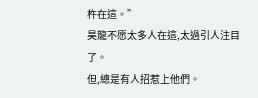杵在這。”
昊龍不愿太多人在這,太過引人注目了。
但,總是有人招惹上他們。